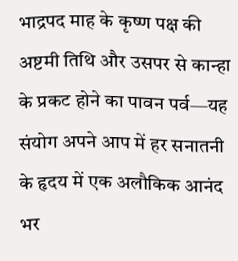भाद्रपद माह के कृष्ण पक्ष की अष्टमी तिथि और उसपर से कान्हा के प्रकट होने का पावन पर्व—यह संयोग अपने आप में हर सनातनी के हृदय में एक अलौकिक आनंद भर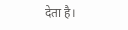देता है।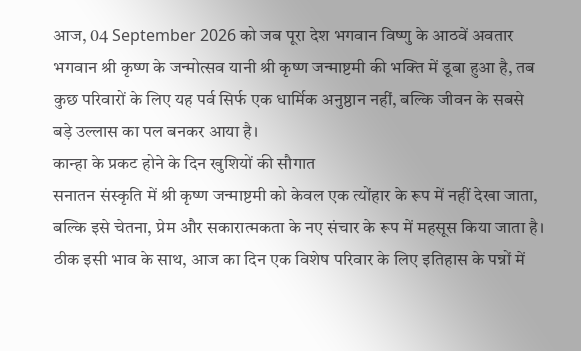आज, 04 September 2026 को जब पूरा देश भगवान विष्णु के आठवें अवतार भगवान श्री कृष्ण के जन्मोत्सव यानी श्री कृष्ण जन्माष्टमी की भक्ति में डूबा हुआ है, तब कुछ परिवारों के लिए यह पर्व सिर्फ एक धार्मिक अनुष्ठान नहीं, बल्कि जीवन के सबसे बड़े उल्लास का पल बनकर आया है।
कान्हा के प्रकट होने के दिन खुशियों की सौगात
सनातन संस्कृति में श्री कृष्ण जन्माष्टमी को केवल एक त्योंहार के रूप में नहीं देखा जाता, बल्कि इसे चेतना, प्रेम और सकारात्मकता के नए संचार के रूप में महसूस किया जाता है। ठीक इसी भाव के साथ, आज का दिन एक विशेष परिवार के लिए इतिहास के पन्नों में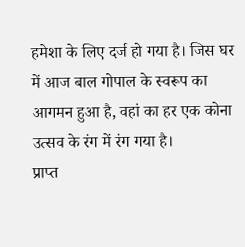हमेशा के लिए दर्ज हो गया है। जिस घर में आज बाल गोपाल के स्वरूप का आगमन हुआ है, वहां का हर एक कोना उत्सव के रंग में रंग गया है।
प्राप्त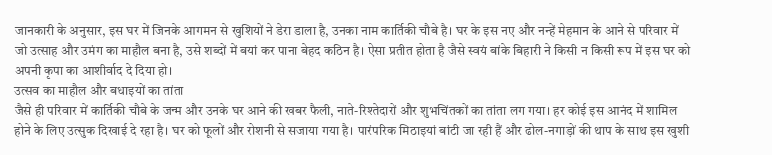जानकारी के अनुसार, इस घर में जिनके आगमन से खुशियों ने डेरा डाला है, उनका नाम कार्तिकी चौबे है। घर के इस नए और नन्हें मेहमान के आने से परिवार में जो उत्साह और उमंग का माहौल बना है, उसे शब्दों में बयां कर पाना बेहद कठिन है। ऐसा प्रतीत होता है जैसे स्वयं बांके बिहारी ने किसी न किसी रूप में इस घर को अपनी कृपा का आशीर्वाद दे दिया हो।
उत्सव का माहौल और बधाइयों का तांता
जैसे ही परिवार में कार्तिकी चौबे के जन्म और उनके घर आने की खबर फैली, नाते-रिश्तेदारों और शुभचिंतकों का तांता लग गया। हर कोई इस आनंद में शामिल होने के लिए उत्सुक दिखाई दे रहा है। घर को फूलों और रोशनी से सजाया गया है। पारंपरिक मिठाइयां बांटी जा रही हैं और ढोल-नगाड़ों की थाप के साथ इस खुशी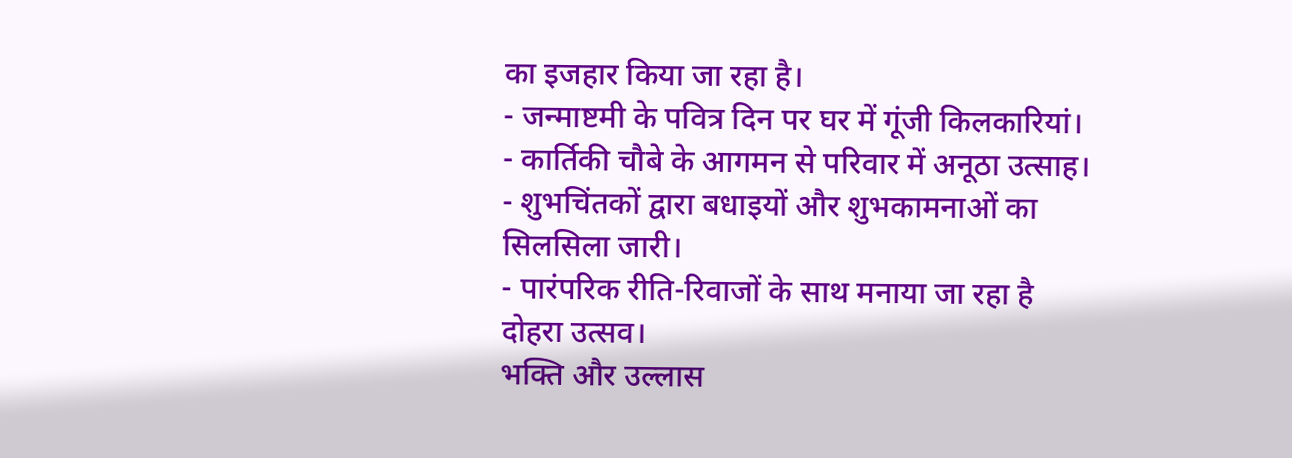का इजहार किया जा रहा है।
- जन्माष्टमी के पवित्र दिन पर घर में गूंजी किलकारियां।
- कार्तिकी चौबे के आगमन से परिवार में अनूठा उत्साह।
- शुभचिंतकों द्वारा बधाइयों और शुभकामनाओं का सिलसिला जारी।
- पारंपरिक रीति-रिवाजों के साथ मनाया जा रहा है दोहरा उत्सव।
भक्ति और उल्लास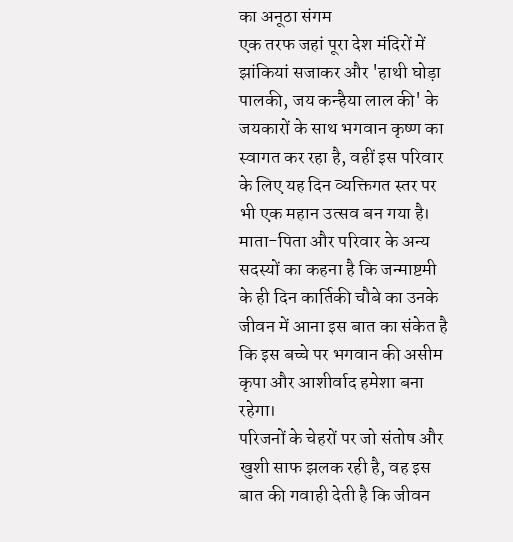का अनूठा संगम
एक तरफ जहां पूरा देश मंदिरों में झांकियां सजाकर और 'हाथी घोड़ा पालकी, जय कन्हैया लाल की' के जयकारों के साथ भगवान कृष्ण का स्वागत कर रहा है, वहीं इस परिवार के लिए यह दिन व्यक्तिगत स्तर पर भी एक महान उत्सव बन गया है। माता-पिता और परिवार के अन्य सदस्यों का कहना है कि जन्माष्टमी के ही दिन कार्तिकी चौबे का उनके जीवन में आना इस बात का संकेत है कि इस बच्चे पर भगवान की असीम कृपा और आशीर्वाद हमेशा बना रहेगा।
परिजनों के चेहरों पर जो संतोष और खुशी साफ झलक रही है, वह इस बात की गवाही देती है कि जीवन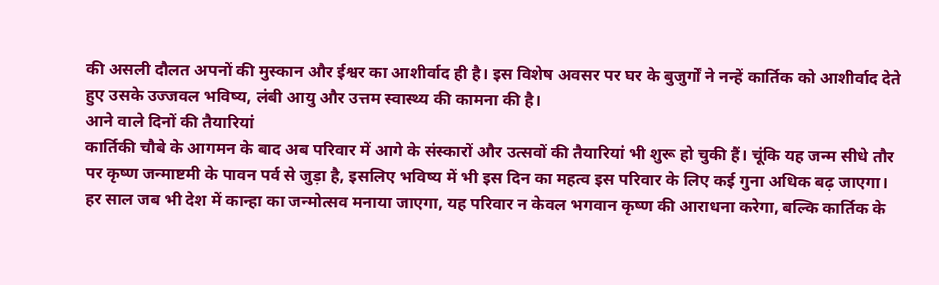की असली दौलत अपनों की मुस्कान और ईश्वर का आशीर्वाद ही है। इस विशेष अवसर पर घर के बुजुर्गों ने नन्हें कार्तिक को आशीर्वाद देते हुए उसके उज्जवल भविष्य, लंबी आयु और उत्तम स्वास्थ्य की कामना की है।
आने वाले दिनों की तैयारियां
कार्तिकी चौबे के आगमन के बाद अब परिवार में आगे के संस्कारों और उत्सवों की तैयारियां भी शुरू हो चुकी हैं। चूंकि यह जन्म सीधे तौर पर कृष्ण जन्माष्टमी के पावन पर्व से जुड़ा है, इसलिए भविष्य में भी इस दिन का महत्व इस परिवार के लिए कई गुना अधिक बढ़ जाएगा। हर साल जब भी देश में कान्हा का जन्मोत्सव मनाया जाएगा, यह परिवार न केवल भगवान कृष्ण की आराधना करेगा, बल्कि कार्तिक के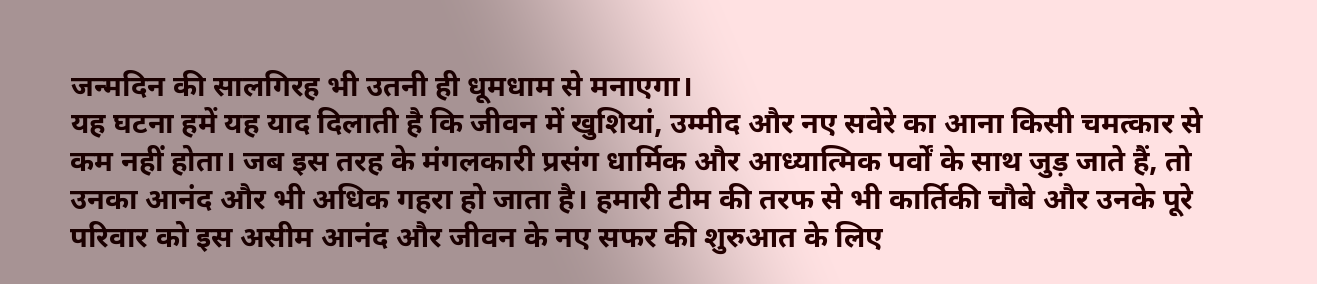जन्मदिन की सालगिरह भी उतनी ही धूमधाम से मनाएगा।
यह घटना हमें यह याद दिलाती है कि जीवन में खुशियां, उम्मीद और नए सवेरे का आना किसी चमत्कार से कम नहीं होता। जब इस तरह के मंगलकारी प्रसंग धार्मिक और आध्यात्मिक पर्वों के साथ जुड़ जाते हैं, तो उनका आनंद और भी अधिक गहरा हो जाता है। हमारी टीम की तरफ से भी कार्तिकी चौबे और उनके पूरे परिवार को इस असीम आनंद और जीवन के नए सफर की शुरुआत के लिए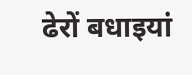ढेरों बधाइयां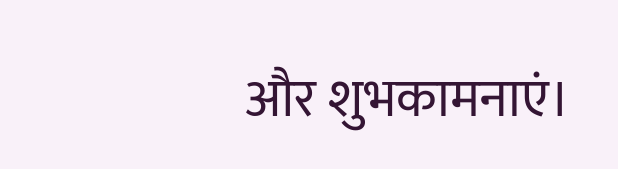और शुभकामनाएं।